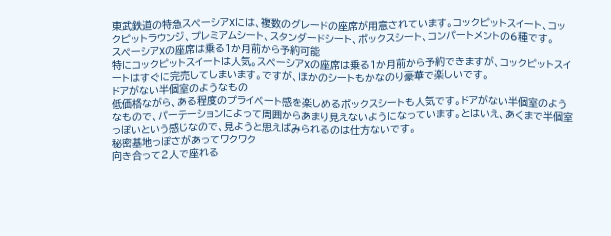東武鉄道の特急スペーシアXには、複数のグレードの座席が用意されています。コックピットスイート、コックピットラウンジ、プレミアムシート、スタンダードシート、ボックスシート、コンパートメントの6種です。
スペーシアXの座席は乗る1か月前から予約可能
特にコックピットスイートは人気。スペーシアXの座席は乗る1か月前から予約できますが、コックピットスイートはすぐに完売してしまいます。ですが、ほかのシートもかなのり豪華で楽しいです。
ドアがない半個室のようなもの
低価格ながら、ある程度のプライベート感を楽しめるボックスシートも人気です。ドアがない半個室のようなもので、パーテーションによって周囲からあまり見えないようになっています。とはいえ、あくまで半個室っぽいという感じなので、見ようと思えばみられるのは仕方ないです。
秘密基地っぽさがあってワクワク
向き合って2人で座れる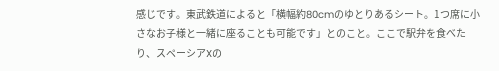感じです。東武鉄道によると「横幅約80cmのゆとりあるシート。1つ席に小さなお子様と一緒に座ることも可能です」とのこと。ここで駅弁を食べたり、スペーシアXの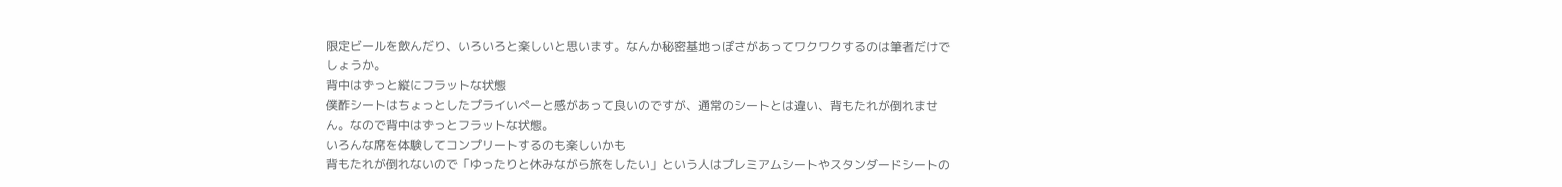限定ビールを飲んだり、いろいろと楽しいと思います。なんか秘密基地っぽさがあってワクワクするのは筆者だけでしょうか。
背中はずっと縦にフラットな状態
僕酢シートはちょっとしたプライいぺーと感があって良いのですが、通常のシートとは違い、背もたれが倒れません。なので背中はずっとフラットな状態。
いろんな席を体験してコンプリートするのも楽しいかも
背もたれが倒れないので「ゆったりと休みながら旅をしたい」という人はプレミアムシートやスタンダードシートの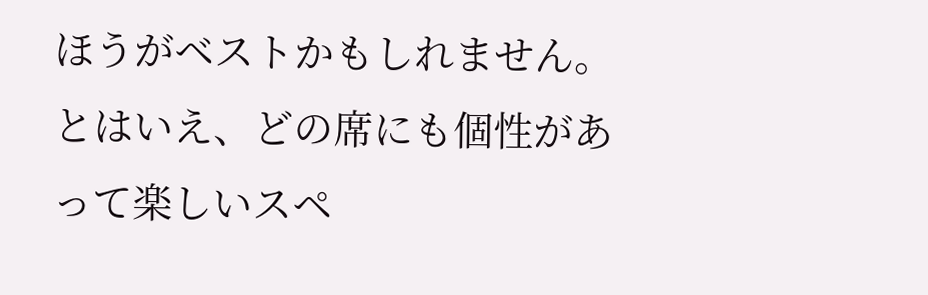ほうがベストかもしれません。とはいえ、どの席にも個性があって楽しいスペ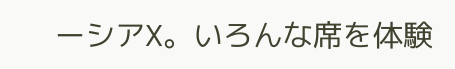ーシアX。いろんな席を体験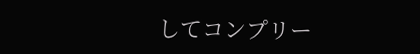してコンプリー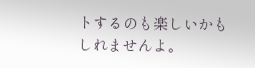トするのも楽しいかもしれませんよ。